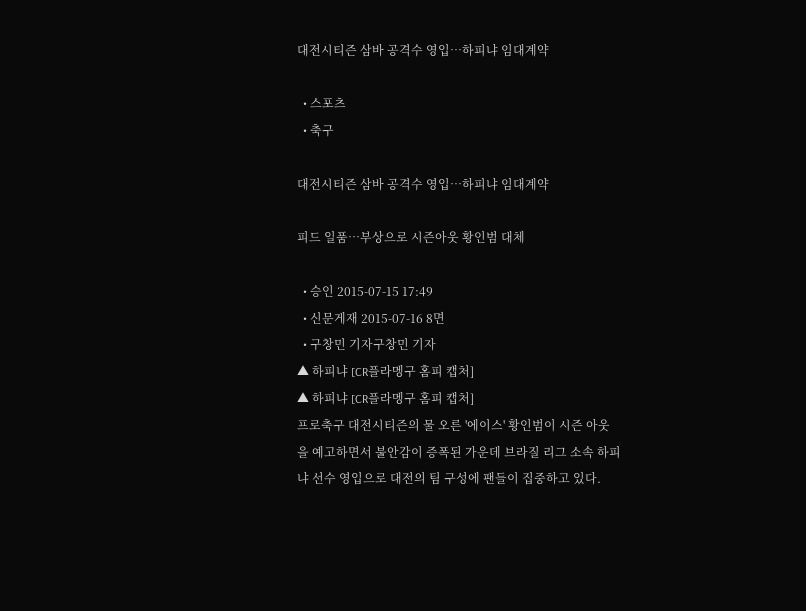대전시티즌 삼바 공격수 영입…하피냐 임대계약

  • 스포츠
  • 축구

대전시티즌 삼바 공격수 영입…하피냐 임대계약

피드 일품…부상으로 시즌아웃 황인범 대체

  • 승인 2015-07-15 17:49
  • 신문게재 2015-07-16 8면
  • 구창민 기자구창민 기자
▲ 하피냐 [CR플라멩구 홈피 캡처]
▲ 하피냐 [CR플라멩구 홈피 캡처]
프로축구 대전시티즌의 물 오른 '에이스' 황인범이 시즌 아웃을 예고하면서 불안감이 증폭된 가운데 브라질 리그 소속 하피냐 선수 영입으로 대전의 팀 구성에 팬들이 집중하고 있다.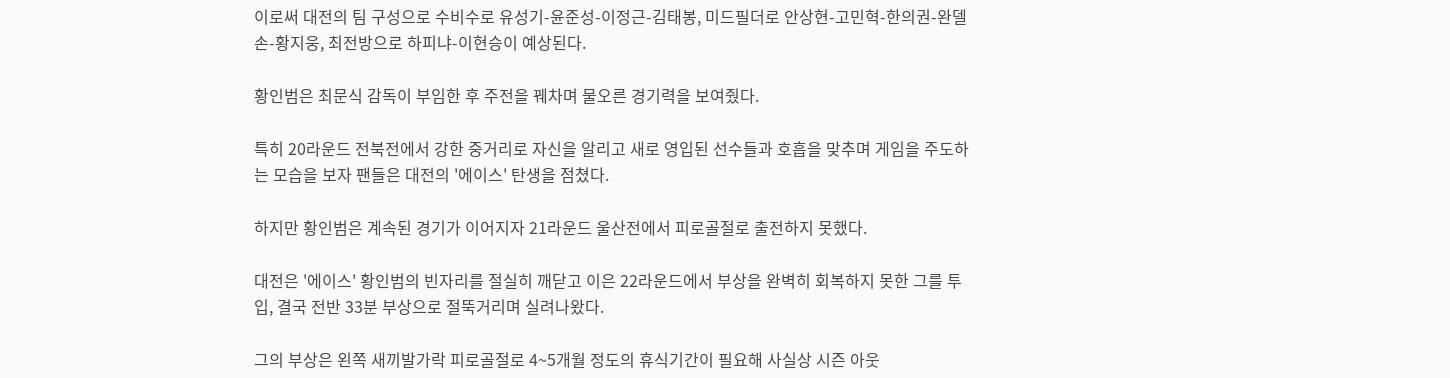이로써 대전의 팀 구성으로 수비수로 유성기-윤준성-이정근-김태봉, 미드필더로 안상현-고민혁-한의권-완델손-황지웅, 최전방으로 하피냐-이현승이 예상된다.

황인범은 최문식 감독이 부임한 후 주전을 꿰차며 물오른 경기력을 보여줬다.

특히 20라운드 전북전에서 강한 중거리로 자신을 알리고 새로 영입된 선수들과 호흡을 맞추며 게임을 주도하는 모습을 보자 팬들은 대전의 '에이스' 탄생을 점쳤다.

하지만 황인범은 계속된 경기가 이어지자 21라운드 울산전에서 피로골절로 출전하지 못했다.

대전은 '에이스' 황인범의 빈자리를 절실히 깨닫고 이은 22라운드에서 부상을 완벽히 회복하지 못한 그를 투입, 결국 전반 33분 부상으로 절뚝거리며 실려나왔다.

그의 부상은 왼쪽 새끼발가락 피로골절로 4~5개월 정도의 휴식기간이 필요해 사실상 시즌 아웃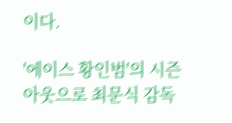이다.

'에이스 황인범'의 시즌 아웃으로 최문식 감독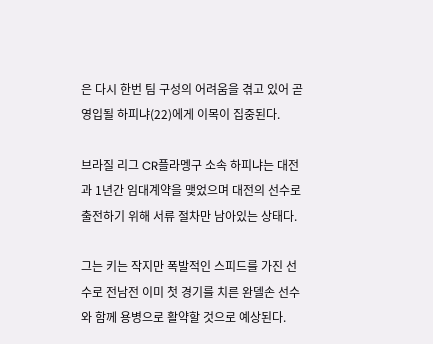은 다시 한번 팀 구성의 어려움을 겪고 있어 곧 영입될 하피냐(22)에게 이목이 집중된다.

브라질 리그 CR플라멩구 소속 하피냐는 대전과 1년간 임대계약을 맺었으며 대전의 선수로 출전하기 위해 서류 절차만 남아있는 상태다.

그는 키는 작지만 폭발적인 스피드를 가진 선수로 전남전 이미 첫 경기를 치른 완델손 선수와 함께 용병으로 활약할 것으로 예상된다.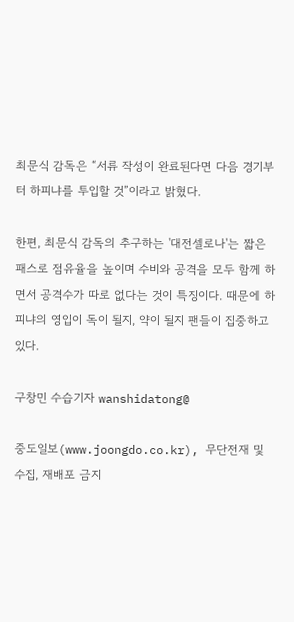최문식 감독은 “서류 작성이 완료된다면 다음 경기부터 하피냐를 투입할 것”이라고 밝혔다.

한편, 최문식 감독의 추구하는 '대전셀로나'는 짧은 패스로 점유율을 높이며 수비와 공격을 모두 함께 하면서 공격수가 따로 없다는 것이 특징이다. 때문에 하피냐의 영입이 독이 될지, 약이 될지 팬들이 집중하고 있다.

구창민 수습기자 wanshidatong@

중도일보(www.joongdo.co.kr), 무단전재 및 수집, 재배포 금지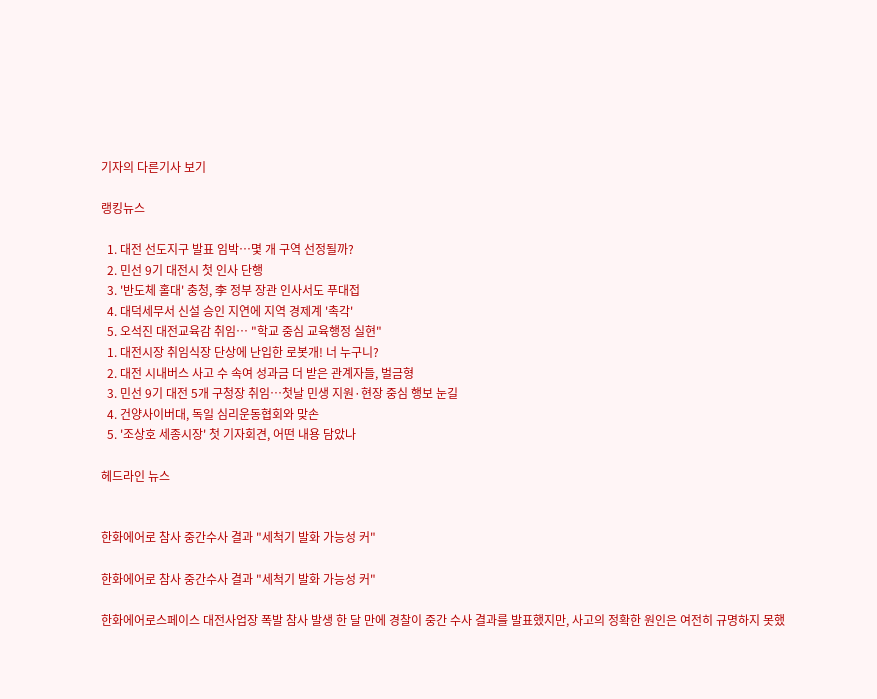기자의 다른기사 보기

랭킹뉴스

  1. 대전 선도지구 발표 임박…몇 개 구역 선정될까?
  2. 민선 9기 대전시 첫 인사 단행
  3. '반도체 홀대' 충청, 李 정부 장관 인사서도 푸대접
  4. 대덕세무서 신설 승인 지연에 지역 경제계 '촉각'
  5. 오석진 대전교육감 취임… "학교 중심 교육행정 실현"
  1. 대전시장 취임식장 단상에 난입한 로봇개! 너 누구니?
  2. 대전 시내버스 사고 수 속여 성과금 더 받은 관계자들, 벌금형
  3. 민선 9기 대전 5개 구청장 취임…첫날 민생 지원·현장 중심 행보 눈길
  4. 건양사이버대, 독일 심리운동협회와 맞손
  5. '조상호 세종시장' 첫 기자회견, 어떤 내용 담았나

헤드라인 뉴스


한화에어로 참사 중간수사 결과 "세척기 발화 가능성 커"

한화에어로 참사 중간수사 결과 "세척기 발화 가능성 커"

한화에어로스페이스 대전사업장 폭발 참사 발생 한 달 만에 경찰이 중간 수사 결과를 발표했지만, 사고의 정확한 원인은 여전히 규명하지 못했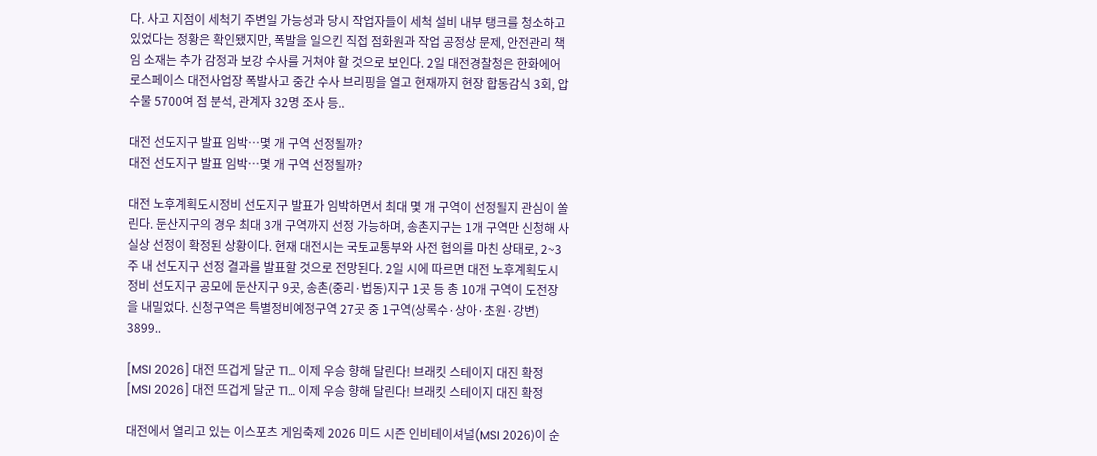다. 사고 지점이 세척기 주변일 가능성과 당시 작업자들이 세척 설비 내부 탱크를 청소하고 있었다는 정황은 확인됐지만, 폭발을 일으킨 직접 점화원과 작업 공정상 문제, 안전관리 책임 소재는 추가 감정과 보강 수사를 거쳐야 할 것으로 보인다. 2일 대전경찰청은 한화에어로스페이스 대전사업장 폭발사고 중간 수사 브리핑을 열고 현재까지 현장 합동감식 3회, 압수물 5700여 점 분석, 관계자 32명 조사 등..

대전 선도지구 발표 임박…몇 개 구역 선정될까?
대전 선도지구 발표 임박…몇 개 구역 선정될까?

대전 노후계획도시정비 선도지구 발표가 임박하면서 최대 몇 개 구역이 선정될지 관심이 쏠린다. 둔산지구의 경우 최대 3개 구역까지 선정 가능하며, 송촌지구는 1개 구역만 신청해 사실상 선정이 확정된 상황이다. 현재 대전시는 국토교통부와 사전 협의를 마친 상태로, 2~3주 내 선도지구 선정 결과를 발표할 것으로 전망된다. 2일 시에 따르면 대전 노후계획도시정비 선도지구 공모에 둔산지구 9곳, 송촌(중리·법동)지구 1곳 등 총 10개 구역이 도전장을 내밀었다. 신청구역은 특별정비예정구역 27곳 중 1구역(상록수·상아·초원·강변) 3899..

[MSI 2026] 대전 뜨겁게 달군 T1… 이제 우승 향해 달린다! 브래킷 스테이지 대진 확정
[MSI 2026] 대전 뜨겁게 달군 T1… 이제 우승 향해 달린다! 브래킷 스테이지 대진 확정

대전에서 열리고 있는 이스포츠 게임축제 2026 미드 시즌 인비테이셔널(MSI 2026)이 순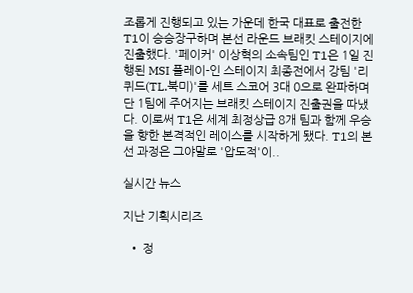조롭게 진행되고 있는 가운데 한국 대표로 출전한 T1이 승승장구하며 본선 라운드 브래킷 스테이지에 진출했다. '페이커' 이상혁의 소속팀인 T1은 1일 진행된 MSI 플레이-인 스테이지 최종전에서 강팀 '리퀴드(TL.북미)'를 세트 스코어 3대 0으로 완파하며 단 1팀에 주어지는 브래킷 스테이지 진출권을 따냈다. 이로써 T1은 세계 최정상급 8개 팀과 함께 우승을 향한 본격적인 레이스를 시작하게 됐다. T1의 본선 과정은 그야말로 '압도적'이..

실시간 뉴스

지난 기획시리즈

  • 정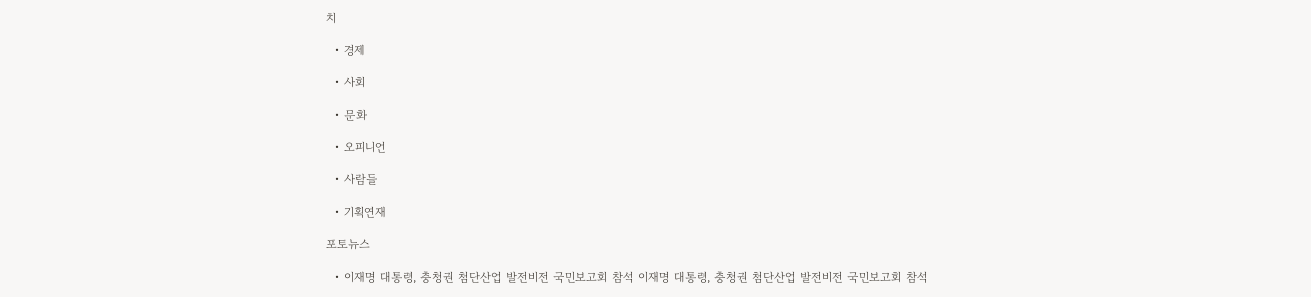치

  • 경제

  • 사회

  • 문화

  • 오피니언

  • 사람들

  • 기획연재

포토뉴스

  • 이재명 대통령, 충청권 첨단산업 발전비전 국민보고회 참석 이재명 대통령, 충청권 첨단산업 발전비전 국민보고회 참석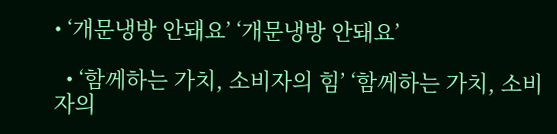• ‘개문냉방 안돼요’ ‘개문냉방 안돼요’

  • ‘함께하는 가치, 소비자의 힘’ ‘함께하는 가치, 소비자의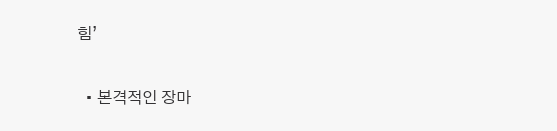힘’

  • 본격적인 장마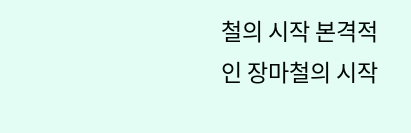철의 시작 본격적인 장마철의 시작